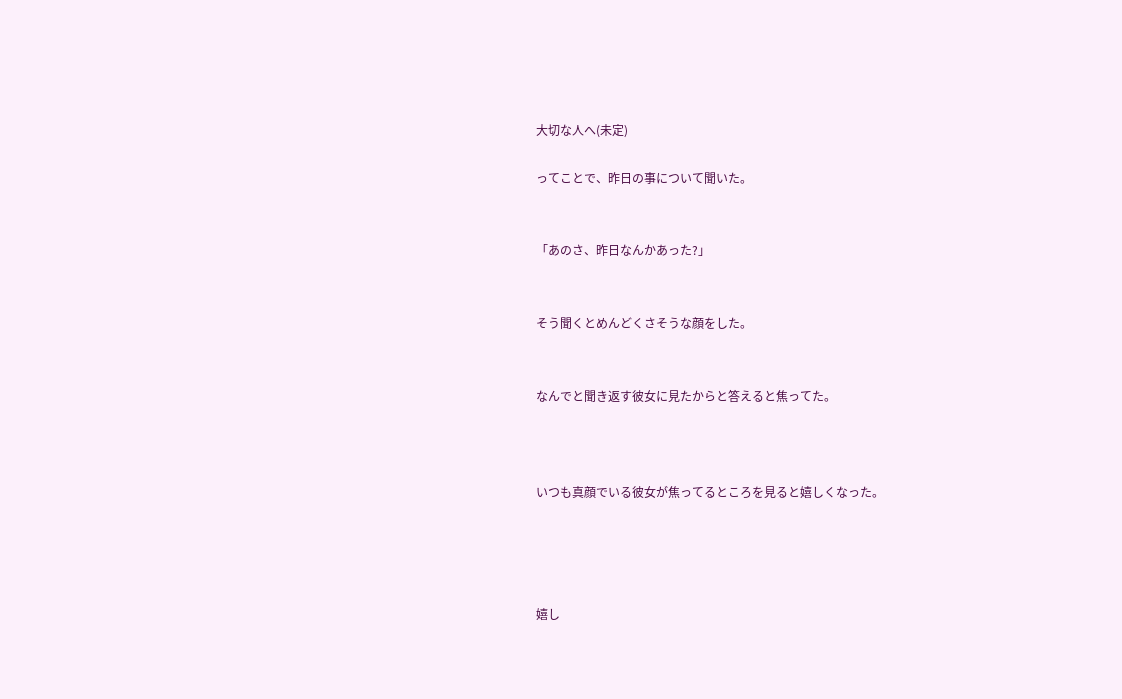大切な人へ(未定)

ってことで、昨日の事について聞いた。


「あのさ、昨日なんかあった?」


そう聞くとめんどくさそうな顔をした。


なんでと聞き返す彼女に見たからと答えると焦ってた。



いつも真顔でいる彼女が焦ってるところを見ると嬉しくなった。




嬉し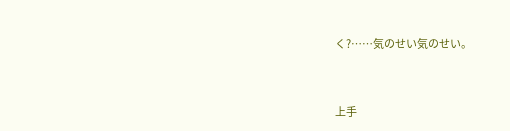く?……気のせい気のせい。



上手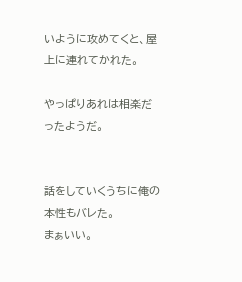いように攻めてくと、屋上に連れてかれた。

やっぱりあれは相楽だったようだ。


話をしていくうちに俺の本性もバレた。
まぁいい。